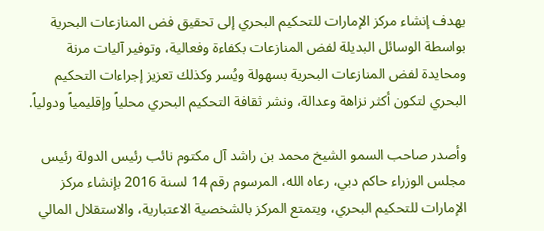يهدف إنشاء مركز الإمارات للتحكيم البحري إلى تحقيق فض المنازعات البحرية بواسطة الوسائل البديلة لفض المنازعات بكفاءة وفعالية، وتوفير آليات مرنة ومحايدة لفض المنازعات البحرية بسهولة ويُسر وكذلك تعزيز إجراءات التحكيم البحري لتكون أكثر نزاهة وعدالة، ونشر ثقافة التحكيم البحري محلياً وإقليمياً ودولياً.

وأصدر صاحب السمو الشيخ محمد بن راشد آل مكتوم نائب رئيس الدولة رئيس مجلس الوزراء حاكم دبي، رعاه الله، المرسوم رقم 14 لسنة 2016 بإنشاء مركز الإمارات للتحكيم البحري، ويتمتع المركز بالشخصية الاعتبارية، والاستقلال المالي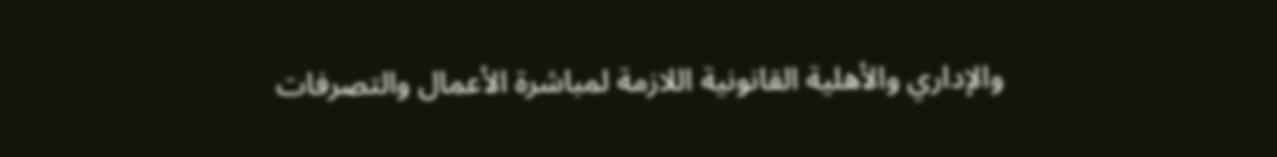والإداري والأهلية القانونية اللازمة لمباشرة الأعمال والتصرفات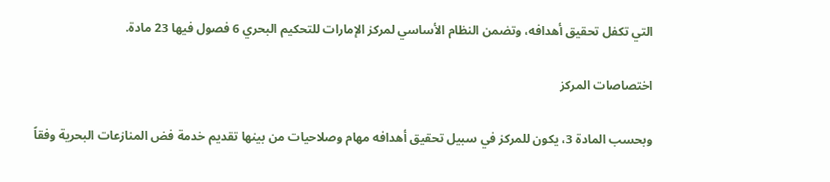التي تكفل تحقيق أهدافه، وتضمن النظام الأساسي لمركز الإمارات للتحكيم البحري 6 فصول فيها 23 مادة.

اختصاصات المركز

وبحسب المادة 3، يكون للمركز في سبيل تحقيق أهدافه مهام وصلاحيات من بينها تقديم خدمة فض المنازعات البحرية وفقاً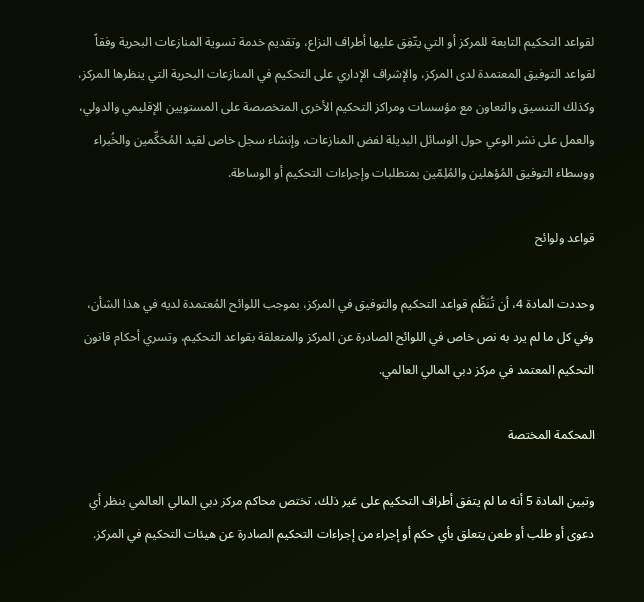لقواعد التحكيم التابعة للمركز أو التي يتّفِق عليها أطراف النزاع، وتقديم خدمة تسوية المنازعات البحرية وفقاً لقواعد التوفيق المعتمدة لدى المركز، والإشراف الإداري على التحكيم في المنازعات البحرية التي ينظرها المركز، وكذلك التنسيق والتعاون مع مؤسسات ومراكز التحكيم الأخرى المتخصصة على المستويين الإقليمي والدولي، والعمل على نشر الوعي حول الوسائل البديلة لفض المنازعات، وإنشاء سجل خاص لقيد المُحَكِّمين والخُبراء ووسطاء التوفيق المُؤهلين والمُلِمّين بمتطلبات وإجراءات التحكيم أو الوساطة.

قواعد ولوائح

وحددت المادة 4، أن تُنَظَّم قواعد التحكيم والتوفيق في المركز، بموجب اللوائح المُعتمدة لديه في هذا الشأن، وفي كل ما لم يرد به نص خاص في اللوائح الصادرة عن المركز والمتعلقة بقواعد التحكيم، وتسري أحكام قانون التحكيم المعتمد في مركز دبي المالي العالمي.

المحكمة المختصة

وتبين المادة 5 أنه ما لم يتفق أطراف التحكيم على غير ذلك، تختص محاكم مركز دبي المالي العالمي بنظر أي دعوى أو طلب أو طعن يتعلق بأي حكم أو إجراء من إجراءات التحكيم الصادرة عن هيئات التحكيم في المركز.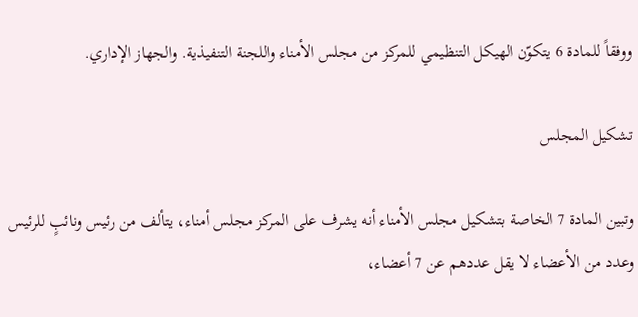ووفقاً للمادة 6 يتكوّن الهيكل التنظيمي للمركز من مجلس الأمناء واللجنة التنفيذية. والجهاز الإداري.

تشكيل المجلس

وتبين المادة 7 الخاصة بتشكيل مجلس الأمناء أنه يشرف على المركز مجلس أمناء، يتألف من رئيس ونائبٍ للرئيس وعدد من الأعضاء لا يقل عددهم عن 7 أعضاء،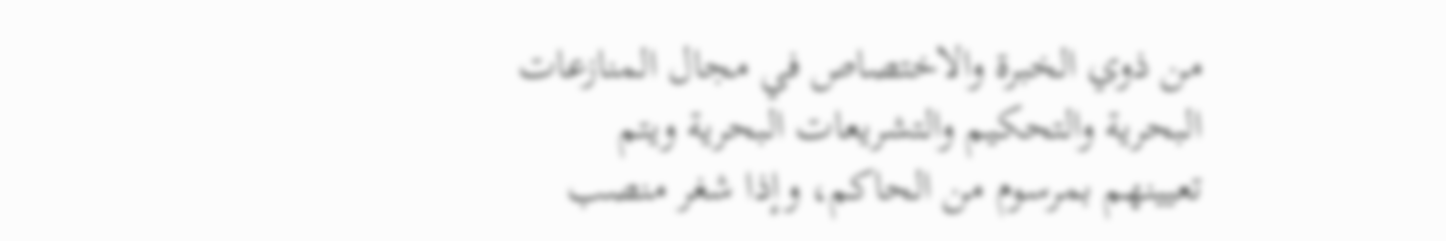من ذوي الخبرة والاختصاص في مجال المنازعات البحرية والتحكيم والتشريعات البحرية ويتم تعيينهم بمرسوم من الحاكم، وإذا شغر منصب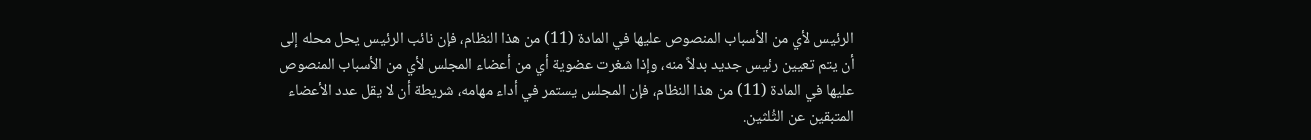الرئيس لأي من الأسباب المنصوص عليها في المادة (11) من هذا النظام، فإن نائب الرئيس يحل محله إلى أن يتم تعيين رئيس جديد بدلاً منه، وإذا شغرت عضوية أي من أعضاء المجلس لأي من الأسباب المنصوص عليها في المادة (11) من هذا النظام، فإن المجلس يستمر في أداء مهامه، شريطة أن لا يقل عدد الأعضاء المتبقين عن الثُلثين.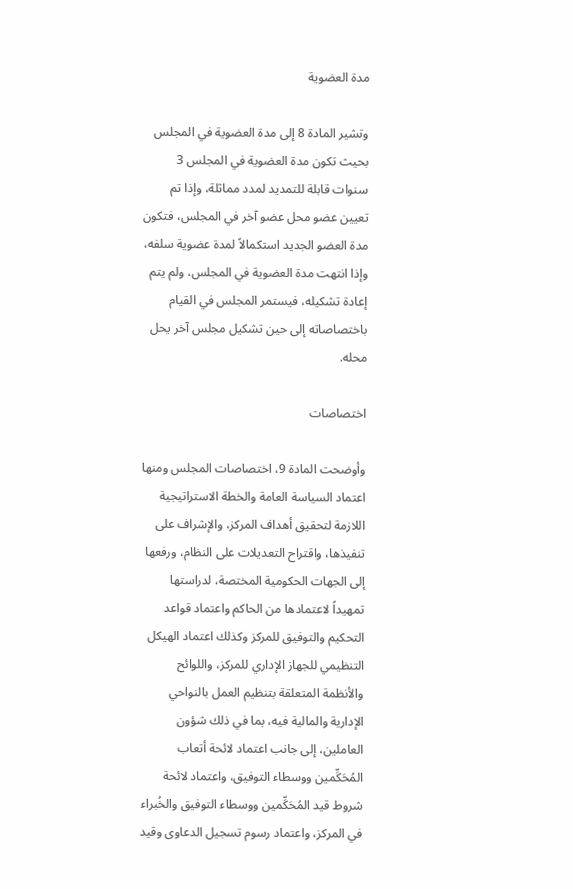مدة العضوية

وتشير المادة 8 إلى مدة العضوية في المجلس بحيث تكون مدة العضوية في المجلس 3 سنوات قابلة للتمديد لمدد مماثلة، وإذا تم تعيين عضو محل عضو آخر في المجلس، فتكون مدة العضو الجديد استكمالاً لمدة عضوية سلفه، وإذا انتهت مدة العضوية في المجلس، ولم يتم إعادة تشكيله، فيستمر المجلس في القيام باختصاصاته إلى حين تشكيل مجلس آخر يحل محله.

اختصاصات

وأوضحت المادة 9، اختصاصات المجلس ومنها اعتماد السياسة العامة والخطة الاستراتيجية اللازمة لتحقيق أهداف المركز، والإشراف على تنفيذها، واقتراح التعديلات على النظام، ورفعها إلى الجهات الحكومية المختصة، لدراستها تمهيداً لاعتمادها من الحاكم واعتماد قواعد التحكيم والتوفيق للمركز وكذلك اعتماد الهيكل التنظيمي للجهاز الإداري للمركز، واللوائح والأنظمة المتعلقة بتنظيم العمل بالنواحي الإدارية والمالية فيه، بما في ذلك شؤون العاملين، إلى جانب اعتماد لائحة أتعاب المُحَكِّمين ووسطاء التوفيق، واعتماد لائحة شروط قيد المُحَكِّمين ووسطاء التوفيق والخُبراء في المركز، واعتماد رسوم تسجيل الدعاوى وقيد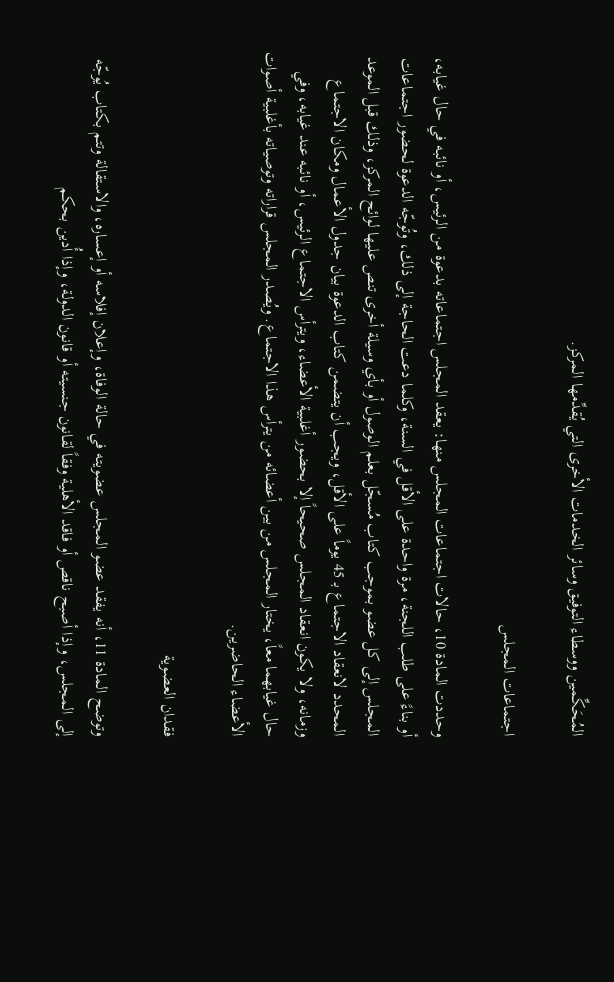المُحَكِّمين ووسطاء التوفيق وسائر الخدمات الأخرى التي يُقدِّمها المركز.

اجتماعات المجلس

وحددت المادة 10، حالات اجتماعات المجلس منها: يعقد المجلس اجتماعاته بدعوة من الرئيس، أو نائبه في حال غيابه، أو بناءً على طلب اللجنة، مرة واحدة على الأقل في السنة، وكلما دعت الحاجة إلى ذلك، وتُوجّه الدعوة لحضور اجتماعات المجلس إلى كل عضو بموجب كتاب مُسجّل بعلم الوصول أو بأي وسيلة أخرى تنص عليها لوائح المركز، وذلك قبل الموعد المحدد لانعقاد الاجتماع بـ 45 يوماً على الأقل، ويجب أن يتضمن كتاب الدعوة بيان جدول الأعمال ومكان الاجتماع وزمانه، ولا يكون انعقاد المجلس صحيحاً إلا بحضور أغلبية الأعضاء، ويترأس الاجتماع الرئيس، أو نائبه عند غيابه، وفي حال غيابهما معاً، يختار المجلس من بين أعضائه من يترأس هذا الاجتماع. ويُصدر المجلس قراراته وتوصياته بأغلبية أصوات الأعضاء الحاضرين.

فقدان العضوية

وتوضح المادة 11، أنه يفقد عضو المجلس عضويته في حالة الوفاة، وإعلان إفلاسه أو إعساره، والاستقالة وتتم بكتاب يُوجّه إلى المجلس، وإذا أصبح ناقص أو فاقد الأهلية وفقاً لقانون جنسيته أو قانون الدولة، وإذا أُدين بحكم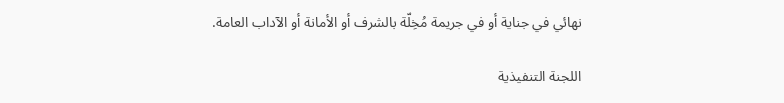نهائي في جناية أو في جريمة مُخِلّة بالشرف أو الأمانة أو الآداب العامة.

اللجنة التنفيذية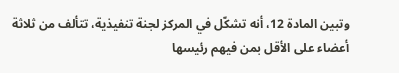وتبين المادة 12، أنه تشكّل في المركز لجنة تنفيذية، تتألف من ثلاثة أعضاء على الأقل بمن فيهم رئيسها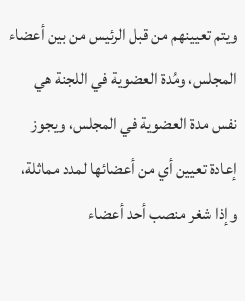ويتم تعيينهم من قبل الرئيس من بين أعضاء المجلس، ومُدة العضوية في اللجنة هي نفس مدة العضوية في المجلس، ويجوز إعادة تعيين أي من أعضائها لمدد مماثلة، وإذا شغر منصب أحد أعضاء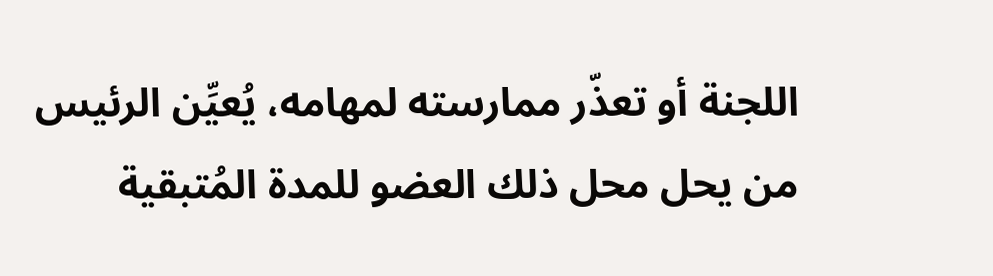اللجنة أو تعذّر ممارسته لمهامه، يُعيِّن الرئيس من يحل محل ذلك العضو للمدة المُتبقية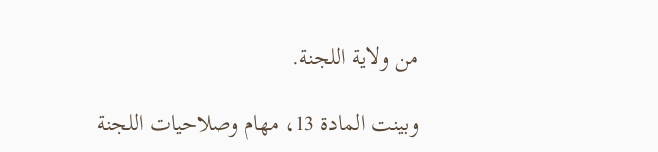من ولاية اللجنة.

وبينت المادة 13، مهام وصلاحيات اللجنة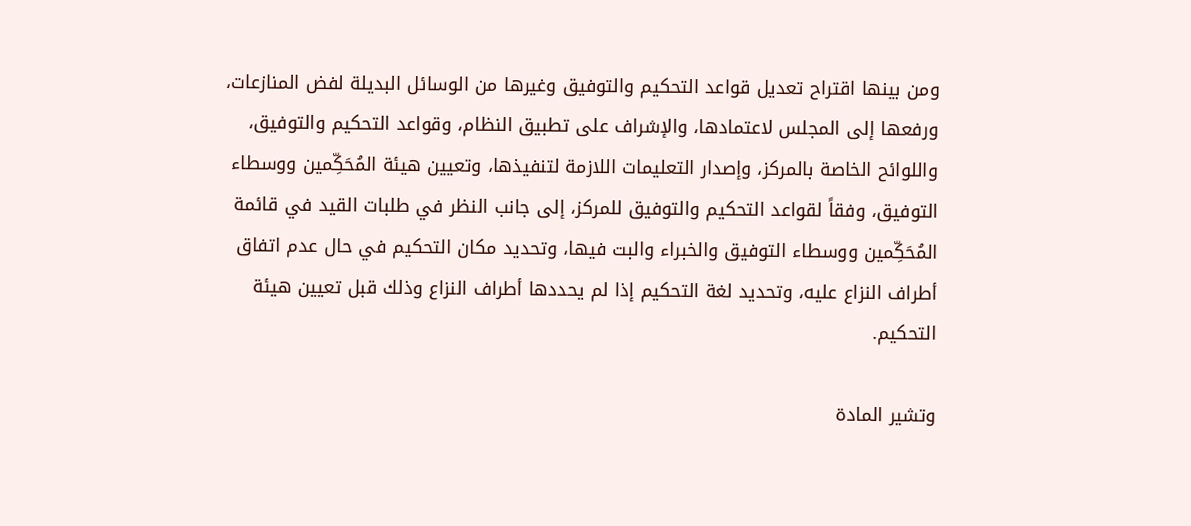ومن بينها اقتراح تعديل قواعد التحكيم والتوفيق وغيرها من الوسائل البديلة لفض المنازعات، ورفعها إلى المجلس لاعتمادها، والإشراف على تطبيق النظام، وقواعد التحكيم والتوفيق، واللوائح الخاصة بالمركز، وإصدار التعليمات اللازمة لتنفيذها، وتعيين هيئة المُحَكِّمين ووسطاء التوفيق، وفقاً لقواعد التحكيم والتوفيق للمركز، إلى جانب النظر في طلبات القيد في قائمة المُحَكِّمين ووسطاء التوفيق والخبراء والبت فيها، وتحديد مكان التحكيم في حال عدم اتفاق أطراف النزاع عليه، وتحديد لغة التحكيم إذا لم يحددها أطراف النزاع وذلك قبل تعيين هيئة التحكيم.

وتشير المادة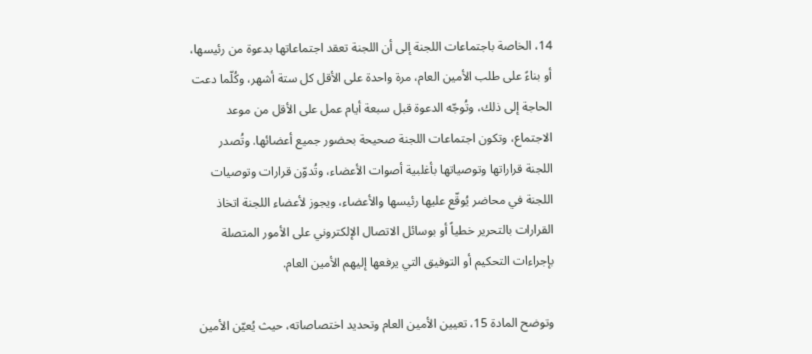14، الخاصة باجتماعات اللجنة إلى أن اللجنة تعقد اجتماعاتها بدعوة من رئيسها، أو بناءً على طلب الأمين العام، مرة واحدة على الأقل كل ستة أشهر، وكُلّما دعت الحاجة إلى ذلك، وتُوجّه الدعوة قبل سبعة أيام عمل على الأقل من موعد الاجتماع، وتكون اجتماعات اللجنة صحيحة بحضور جميع أعضائها. وتُصدر اللجنة قراراتها وتوصياتها بأغلبية أصوات الأعضاء، وتُدوّن قرارات وتوصيات اللجنة في محاضر يُوقّع عليها رئيسها والأعضاء، ويجوز لأعضاء اللجنة اتخاذ القرارات بالتحرير خطياً أو بوسائل الاتصال الإلكتروني على الأمور المتصلة بإجراءات التحكيم أو التوفيق التي يرفعها إليهم الأمين العام.

وتوضح المادة 15، تعيين الأمين العام وتحديد اختصاصاته، حيث يُعيّن الأمين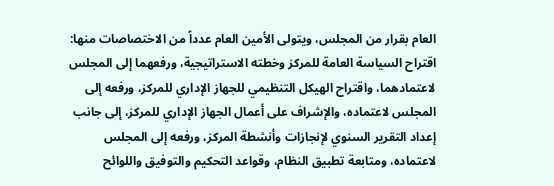العام بقرار من المجلس، ويتولى الأمين العام عدداً من الاختصاصات منها: اقتراح السياسة العامة للمركز وخطته الاستراتيجية، ورفعهما إلى المجلس لاعتمادهما، واقتراح الهيكل التنظيمي للجهاز الإداري للمركز، ورفعه إلى المجلس لاعتماده، والإشراف على أعمال الجهاز الإداري للمركز، إلى جانب إعداد التقرير السنوي لإنجازات وأنشطة المركز، ورفعه إلى المجلس لاعتماده، ومتابعة تطبيق النظام، وقواعد التحكيم والتوفيق واللوائح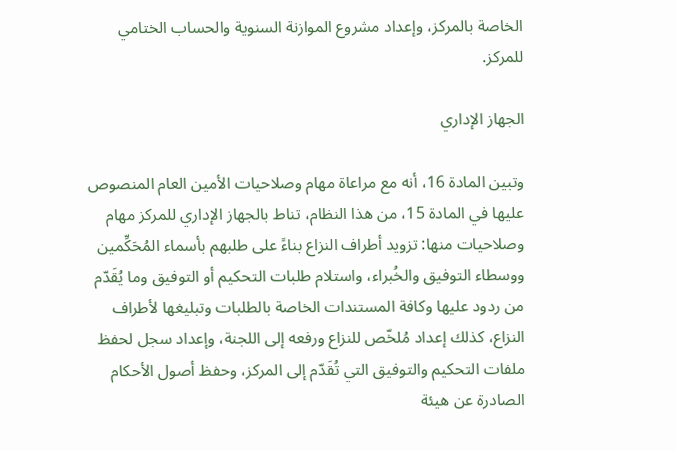الخاصة بالمركز، وإعداد مشروع الموازنة السنوية والحساب الختامي للمركز.

الجهاز الإداري

وتبين المادة 16، أنه مع مراعاة مهام وصلاحيات الأمين العام المنصوص عليها في المادة 15، من هذا النظام، تناط بالجهاز الإداري للمركز مهام وصلاحيات منها: تزويد أطراف النزاع بناءً على طلبهم بأسماء المُحَكِّمين ووسطاء التوفيق والخُبراء، واستلام طلبات التحكيم أو التوفيق وما يُقَدّم من ردود عليها وكافة المستندات الخاصة بالطلبات وتبليغها لأطراف النزاع، كذلك إعداد مُلخّص للنزاع ورفعه إلى اللجنة، وإعداد سجل لحفظ ملفات التحكيم والتوفيق التي تُقَدّم إلى المركز، وحفظ أصول الأحكام الصادرة عن هيئة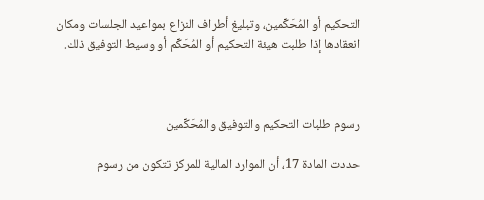التحكيم أو المُحَكِّمين، وتبليغ أطراف النزاع بمواعيد الجلسات ومكان انعقادها إذا طلبت هيئة التحكيم أو المُحَكِّم أو وسيط التوفيق ذلك.



رسوم طلبات التحكيم والتوفيق والمُحَكِّمين

حددت المادة 17، أن الموارد المالية للمركز تتكون من رسوم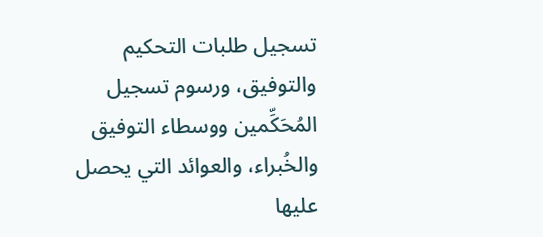تسجيل طلبات التحكيم والتوفيق، ورسوم تسجيل المُحَكِّمين ووسطاء التوفيق والخُبراء، والعوائد التي يحصل عليها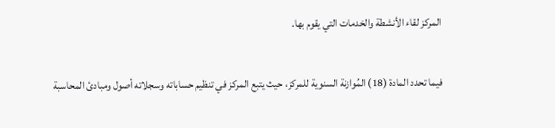المركز لقاء الأنشطة والخدمات التي يقوم بها.

فيما تحدد المادة (18) المُوازنة السنوية للمركز، حيث يتبع المركز في تنظيم حساباته وسجلاته أصول ومبادئ المحاسبة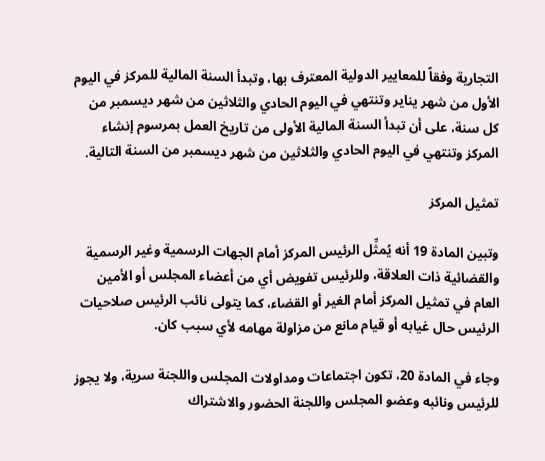التجارية وفقاً للمعايير الدولية المعترف بها، وتبدأ السنة المالية للمركز في اليوم الأول من شهر يناير وتنتهي في اليوم الحادي والثلاثين من شهر ديسمبر من كل سنة، على أن تبدأ السنة المالية الأولى من تاريخ العمل بمرسوم إنشاء المركز وتنتهي في اليوم الحادي والثلاثين من شهر ديسمبر من السنة التالية.

تمثيل المركز

وتبين المادة 19 أنه يُمثِّل الرئيس المركز أمام الجهات الرسمية وغير الرسمية والقضائية ذات العلاقة، وللرئيس تفويض أي من أعضاء المجلس أو الأمين العام في تمثيل المركز أمام الغير أو القضاء، كما يتولى نائب الرئيس صلاحيات الرئيس حال غيابه أو قيام مانع من مزاولة مهامه لأي سبب كان.

وجاء في المادة 20، تكون اجتماعات ومداولات المجلس واللجنة سرية، ولا يجوز للرئيس ونائبه وعضو المجلس واللجنة الحضور والاشتراك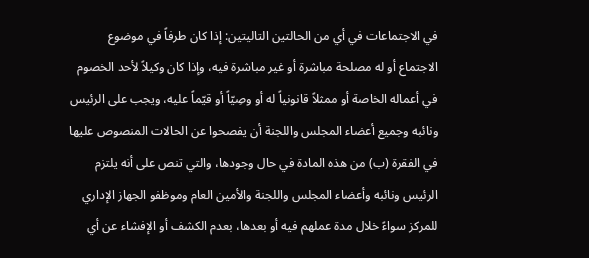في الاجتماعات في أي من الحالتين التاليتين: إذا كان طرفاً في موضوع الاجتماع أو له مصلحة مباشرة أو غير مباشرة فيه، وإذا كان وكيلاً لأحد الخصوم في أعماله الخاصة أو ممثلاً قانونياً له أو وصِيّاً أو قيّماً عليه، ويجب على الرئيس ونائبه وجميع أعضاء المجلس واللجنة أن يفصحوا عن الحالات المنصوص عليها في الفقرة (ب) من هذه المادة في حال وجودها، والتي تنص على أنه يلتزم الرئيس ونائبه وأعضاء المجلس واللجنة والأمين العام وموظفو الجهاز الإداري للمركز سواءً خلال مدة عملهم فيه أو بعدها، بعدم الكشف أو الإفشاء عن أي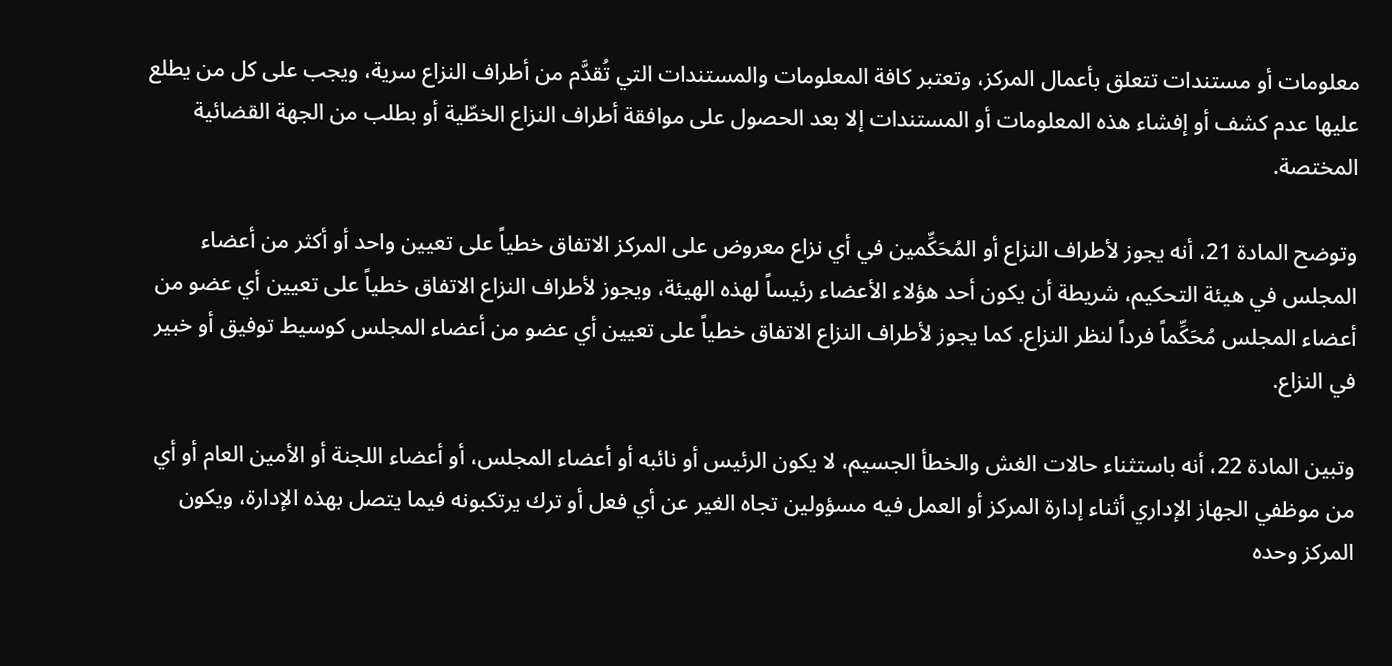معلومات أو مستندات تتعلق بأعمال المركز، وتعتبر كافة المعلومات والمستندات التي تُقدَّم من أطراف النزاع سرية، ويجب على كل من يطلع عليها عدم كشف أو إفشاء هذه المعلومات أو المستندات إلا بعد الحصول على موافقة أطراف النزاع الخطّية أو بطلب من الجهة القضائية المختصة.

وتوضح المادة 21، أنه يجوز لأطراف النزاع أو المُحَكِّمين في أي نزاع معروض على المركز الاتفاق خطياً على تعيين واحد أو أكثر من أعضاء المجلس في هيئة التحكيم، شريطة أن يكون أحد هؤلاء الأعضاء رئيساً لهذه الهيئة، ويجوز لأطراف النزاع الاتفاق خطياً على تعيين أي عضو من أعضاء المجلس مُحَكِّماً فرداً لنظر النزاع. كما يجوز لأطراف النزاع الاتفاق خطياً على تعيين أي عضو من أعضاء المجلس كوسيط توفيق أو خبير في النزاع.

وتبين المادة 22، أنه باستثناء حالات الغش والخطأ الجسيم، لا يكون الرئيس أو نائبه أو أعضاء المجلس، أو أعضاء اللجنة أو الأمين العام أو أي من موظفي الجهاز الإداري أثناء إدارة المركز أو العمل فيه مسؤولين تجاه الغير عن أي فعل أو ترك يرتكبونه فيما يتصل بهذه الإدارة، ويكون المركز وحده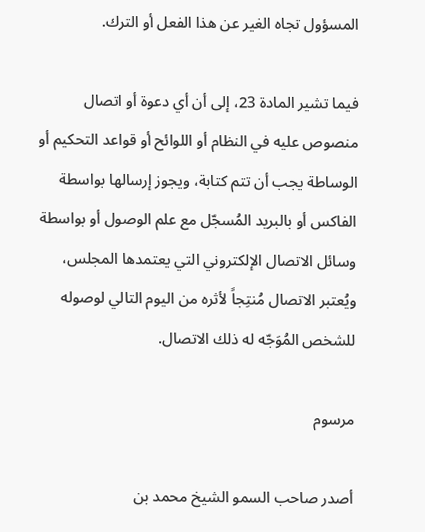المسؤول تجاه الغير عن هذا الفعل أو الترك.

فيما تشير المادة 23، إلى أن أي دعوة أو اتصال منصوص عليه في النظام أو اللوائح أو قواعد التحكيم أو الوساطة يجب أن تتم كتابة، ويجوز إرسالها بواسطة الفاكس أو بالبريد المُسجّل مع علم الوصول أو بواسطة وسائل الاتصال الإلكتروني التي يعتمدها المجلس، ويُعتبر الاتصال مُنتِجاً لأثره من اليوم التالي لوصوله للشخص المُوَجّه له ذلك الاتصال.

مرسوم

أصدر صاحب السمو الشيخ محمد بن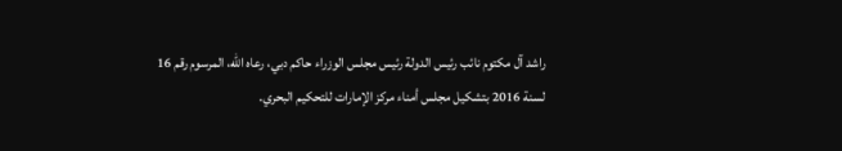راشد آل مكتوم نائب رئيس الدولة رئيس مجلس الوزراء حاكم دبي، رعاه الله، المرسوم رقم 16 لسنة 2016 بتشكيل مجلس أمناء مركز الإمارات للتحكيم البحري.